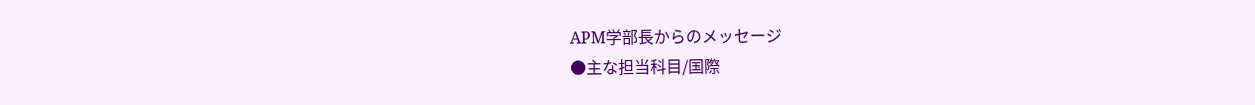APM学部長からのメッセージ
●主な担当科目/国際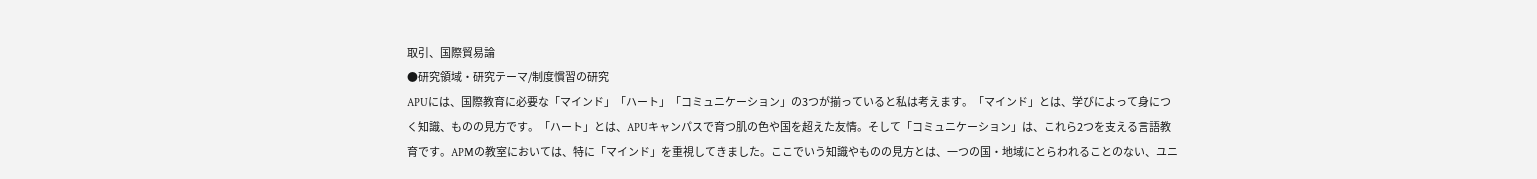取引、国際貿易論
●研究領域・研究テーマ/制度慣習の研究
APUには、国際教育に必要な「マインド」「ハート」「コミュニケーション」の3つが揃っていると私は考えます。「マインド」とは、学びによって身につく知識、ものの見方です。「ハート」とは、APUキャンパスで育つ肌の色や国を超えた友情。そして「コミュニケーション」は、これら2つを支える言語教育です。APMの教室においては、特に「マインド」を重視してきました。ここでいう知識やものの見方とは、一つの国・地域にとらわれることのない、ユニ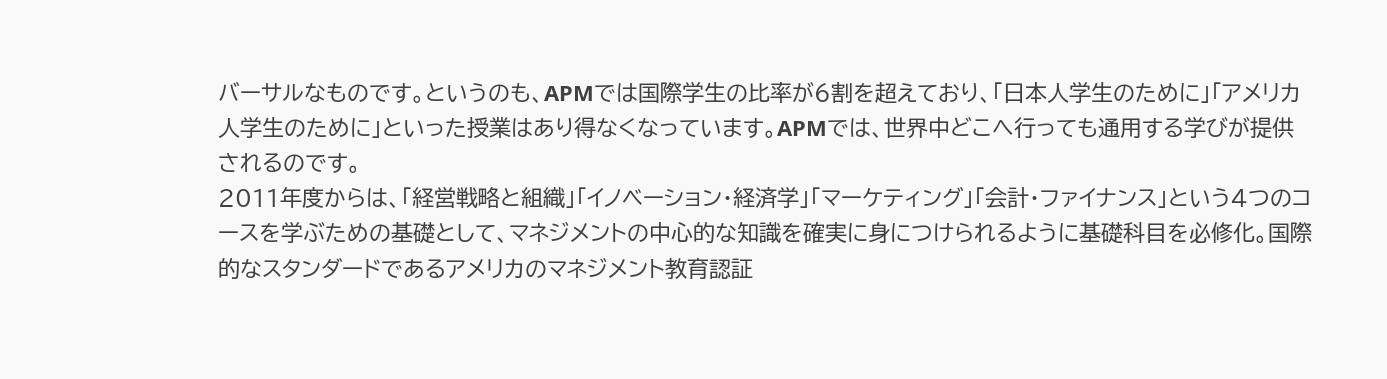バーサルなものです。というのも、APMでは国際学生の比率が6割を超えており、「日本人学生のために」「アメリカ人学生のために」といった授業はあり得なくなっています。APMでは、世界中どこへ行っても通用する学びが提供されるのです。
2011年度からは、「経営戦略と組織」「イノベーション・経済学」「マーケティング」「会計・ファイナンス」という4つのコースを学ぶための基礎として、マネジメントの中心的な知識を確実に身につけられるように基礎科目を必修化。国際的なスタンダードであるアメリカのマネジメント教育認証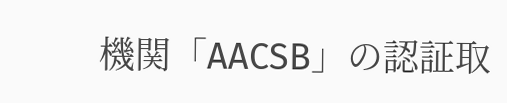機関「AACSB」の認証取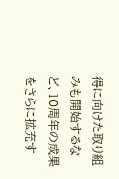得に向けた取り組みも開始するなど、10周年の成果をさらに拡充す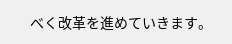べく改革を進めていきます。